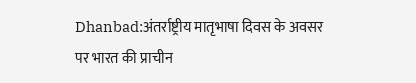Dhanbad:अंतर्राष्ट्रीय मातृभाषा दिवस के अवसर पर भारत की प्राचीन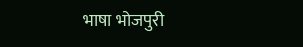भाषा भोजपुरी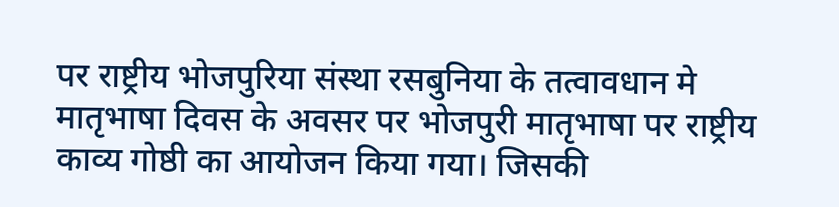पर राष्ट्रीय भोजपुरिया संस्था रसबुनिया के तत्वावधान मे मातृभाषा दिवस के अवसर पर भोजपुरी मातृभाषा पर राष्ट्रीय काव्य गोष्ठी का आयोजन किया गया। जिसकी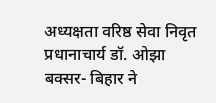अध्यक्षता वरिष्ठ सेवा निवृत प्रधानाचार्य डॉ. ओझा बक्सर- बिहार ने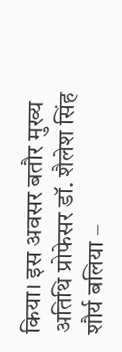किया। इस अवसर बतौर मुख्य अतिथि प्रोफेसर डॉ. शैलेश सिंह शौर्य बलिया –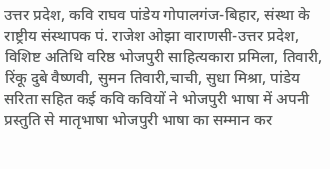उत्तर प्रदेश, कवि राघव पांडेय गोपालगंज-बिहार, संस्था के राष्ट्रीय संस्थापक पं. राजेश ओझा वाराणसी-उत्तर प्रदेश, विशिष्ट अतिथि वरिष्ठ भोजपुरी साहित्यकारा प्रमिला, तिवारी, रिंकू दुबे वैष्णवी, सुमन तिवारी,चाची, सुधा मिश्रा, पांडेय सरिता सहित कई कवि कवियों ने भोजपुरी भाषा में अपनी प्रस्तुति से मातृभाषा भोजपुरी भाषा का सम्मान कर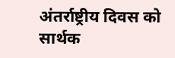अंतर्राष्ट्रीय दिवस को सार्थक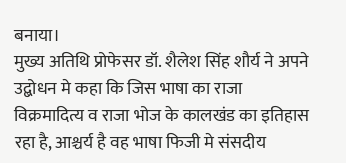बनाया।
मुख्य अतिथि प्रोफेसर डॉ. शैलेश सिंह शौर्य ने अपने उद्बोधन मे कहा कि जिस भाषा का राजा विक्रमादित्य व राजा भोज के कालखंड का इतिहास रहा है, आश्चर्य है वह भाषा फिजी मे संसदीय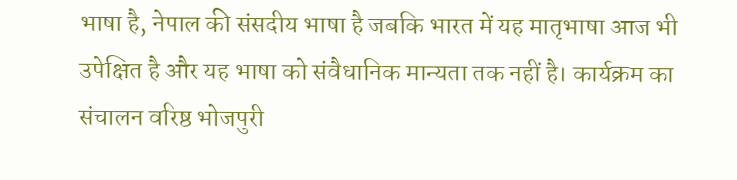भाषा है, नेपाल की संसदीय भाषा है जबकि भारत में यह मातृभाषा आज भी उपेक्षित है और यह भाषा को संवैधानिक मान्यता तक नहीं है। कार्यक्रम का संचालन वरिष्ठ भोजपुरी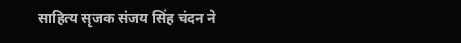साहित्य सृजक संजय सिंह चंदन ने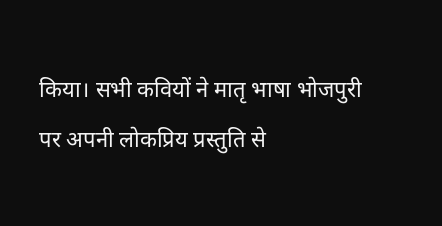किया। सभी कवियों ने मातृ भाषा भोजपुरी पर अपनी लोकप्रिय प्रस्तुति से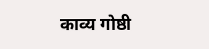काव्य गोष्ठी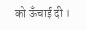को ऊँचाई दी ।